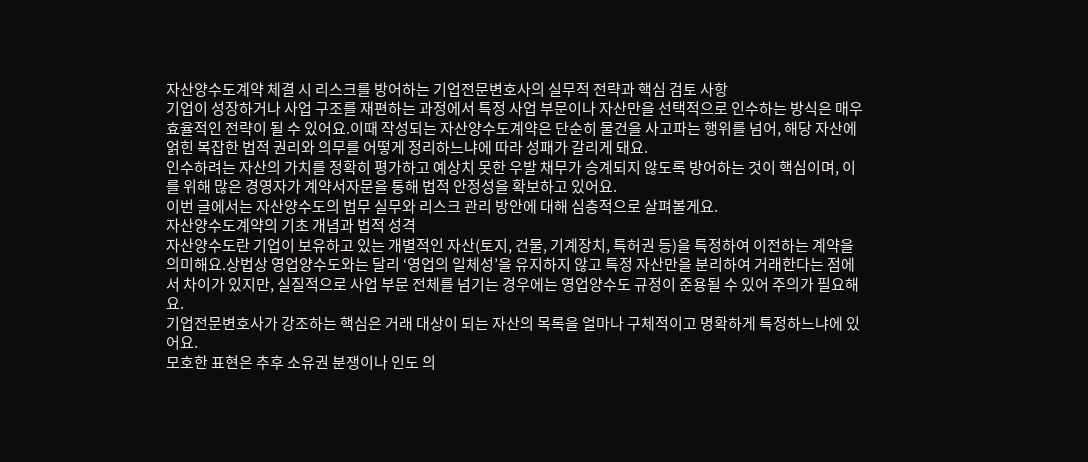자산양수도계약 체결 시 리스크를 방어하는 기업전문변호사의 실무적 전략과 핵심 검토 사항
기업이 성장하거나 사업 구조를 재편하는 과정에서 특정 사업 부문이나 자산만을 선택적으로 인수하는 방식은 매우 효율적인 전략이 될 수 있어요.이때 작성되는 자산양수도계약은 단순히 물건을 사고파는 행위를 넘어, 해당 자산에 얽힌 복잡한 법적 권리와 의무를 어떻게 정리하느냐에 따라 성패가 갈리게 돼요.
인수하려는 자산의 가치를 정확히 평가하고 예상치 못한 우발 채무가 승계되지 않도록 방어하는 것이 핵심이며, 이를 위해 많은 경영자가 계약서자문을 통해 법적 안정성을 확보하고 있어요.
이번 글에서는 자산양수도의 법무 실무와 리스크 관리 방안에 대해 심층적으로 살펴볼게요.
자산양수도계약의 기초 개념과 법적 성격
자산양수도란 기업이 보유하고 있는 개별적인 자산(토지, 건물, 기계장치, 특허권 등)을 특정하여 이전하는 계약을 의미해요.상법상 영업양수도와는 달리 ‘영업의 일체성’을 유지하지 않고 특정 자산만을 분리하여 거래한다는 점에서 차이가 있지만, 실질적으로 사업 부문 전체를 넘기는 경우에는 영업양수도 규정이 준용될 수 있어 주의가 필요해요.
기업전문변호사가 강조하는 핵심은 거래 대상이 되는 자산의 목록을 얼마나 구체적이고 명확하게 특정하느냐에 있어요.
모호한 표현은 추후 소유권 분쟁이나 인도 의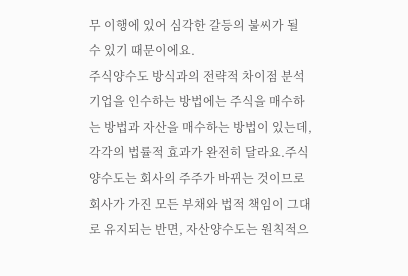무 이행에 있어 심각한 갈등의 불씨가 될 수 있기 때문이에요.
주식양수도 방식과의 전략적 차이점 분석
기업을 인수하는 방법에는 주식을 매수하는 방법과 자산을 매수하는 방법이 있는데, 각각의 법률적 효과가 완전히 달라요.주식양수도는 회사의 주주가 바뀌는 것이므로 회사가 가진 모든 부채와 법적 책임이 그대로 유지되는 반면, 자산양수도는 원칙적으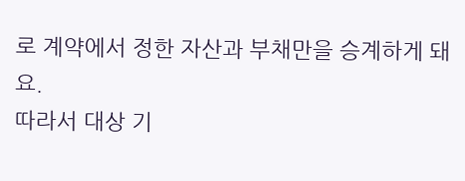로 계약에서 정한 자산과 부채만을 승계하게 돼요.
따라서 대상 기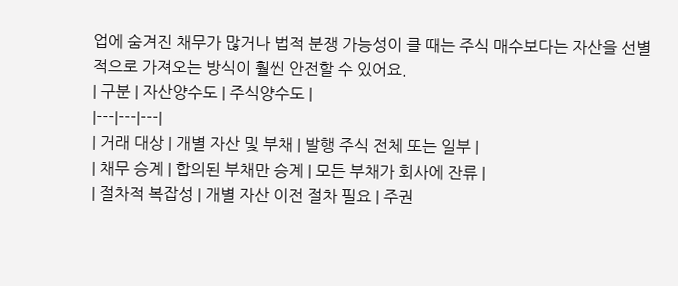업에 숨겨진 채무가 많거나 법적 분쟁 가능성이 클 때는 주식 매수보다는 자산을 선별적으로 가져오는 방식이 훨씬 안전할 수 있어요.
| 구분 | 자산양수도 | 주식양수도 |
|---|---|---|
| 거래 대상 | 개별 자산 및 부채 | 발행 주식 전체 또는 일부 |
| 채무 승계 | 합의된 부채만 승계 | 모든 부채가 회사에 잔류 |
| 절차적 복잡성 | 개별 자산 이전 절차 필요 | 주권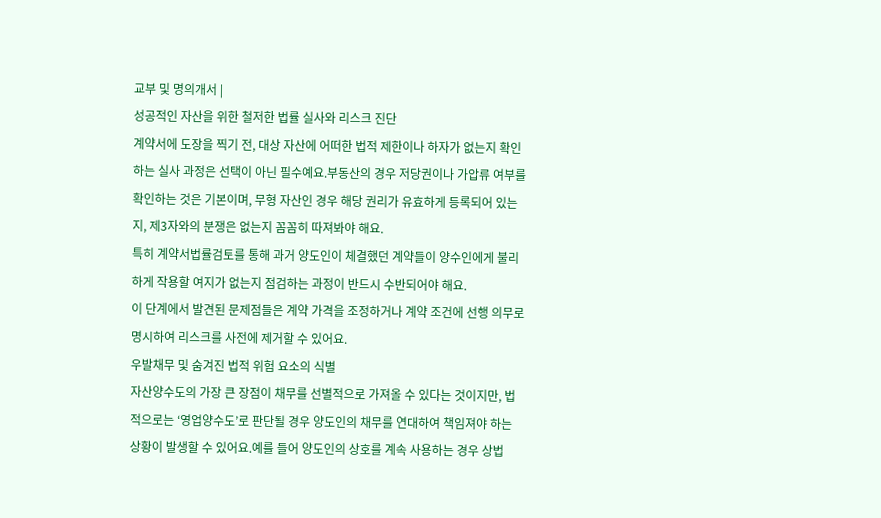교부 및 명의개서 |
성공적인 자산을 위한 철저한 법률 실사와 리스크 진단
계약서에 도장을 찍기 전, 대상 자산에 어떠한 법적 제한이나 하자가 없는지 확인하는 실사 과정은 선택이 아닌 필수예요.부동산의 경우 저당권이나 가압류 여부를 확인하는 것은 기본이며, 무형 자산인 경우 해당 권리가 유효하게 등록되어 있는지, 제3자와의 분쟁은 없는지 꼼꼼히 따져봐야 해요.
특히 계약서법률검토를 통해 과거 양도인이 체결했던 계약들이 양수인에게 불리하게 작용할 여지가 없는지 점검하는 과정이 반드시 수반되어야 해요.
이 단계에서 발견된 문제점들은 계약 가격을 조정하거나 계약 조건에 선행 의무로 명시하여 리스크를 사전에 제거할 수 있어요.
우발채무 및 숨겨진 법적 위험 요소의 식별
자산양수도의 가장 큰 장점이 채무를 선별적으로 가져올 수 있다는 것이지만, 법적으로는 ‘영업양수도’로 판단될 경우 양도인의 채무를 연대하여 책임져야 하는 상황이 발생할 수 있어요.예를 들어 양도인의 상호를 계속 사용하는 경우 상법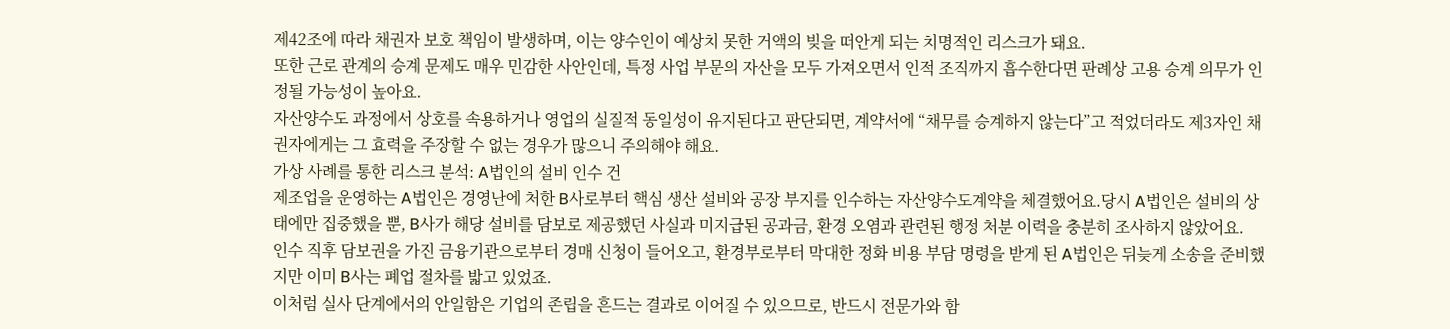제42조에 따라 채권자 보호 책임이 발생하며, 이는 양수인이 예상치 못한 거액의 빚을 떠안게 되는 치명적인 리스크가 돼요.
또한 근로 관계의 승계 문제도 매우 민감한 사안인데, 특정 사업 부문의 자산을 모두 가져오면서 인적 조직까지 흡수한다면 판례상 고용 승계 의무가 인정될 가능성이 높아요.
자산양수도 과정에서 상호를 속용하거나 영업의 실질적 동일성이 유지된다고 판단되면, 계약서에 “채무를 승계하지 않는다”고 적었더라도 제3자인 채권자에게는 그 효력을 주장할 수 없는 경우가 많으니 주의해야 해요.
가상 사례를 통한 리스크 분석: A법인의 설비 인수 건
제조업을 운영하는 A법인은 경영난에 처한 B사로부터 핵심 생산 설비와 공장 부지를 인수하는 자산양수도계약을 체결했어요.당시 A법인은 설비의 상태에만 집중했을 뿐, B사가 해당 설비를 담보로 제공했던 사실과 미지급된 공과금, 환경 오염과 관련된 행정 처분 이력을 충분히 조사하지 않았어요.
인수 직후 담보권을 가진 금융기관으로부터 경매 신청이 들어오고, 환경부로부터 막대한 정화 비용 부담 명령을 받게 된 A법인은 뒤늦게 소송을 준비했지만 이미 B사는 폐업 절차를 밟고 있었죠.
이처럼 실사 단계에서의 안일함은 기업의 존립을 흔드는 결과로 이어질 수 있으므로, 반드시 전문가와 함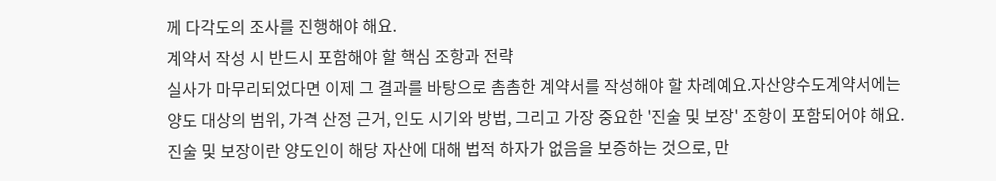께 다각도의 조사를 진행해야 해요.
계약서 작성 시 반드시 포함해야 할 핵심 조항과 전략
실사가 마무리되었다면 이제 그 결과를 바탕으로 촘촘한 계약서를 작성해야 할 차례예요.자산양수도계약서에는 양도 대상의 범위, 가격 산정 근거, 인도 시기와 방법, 그리고 가장 중요한 '진술 및 보장' 조항이 포함되어야 해요.
진술 및 보장이란 양도인이 해당 자산에 대해 법적 하자가 없음을 보증하는 것으로, 만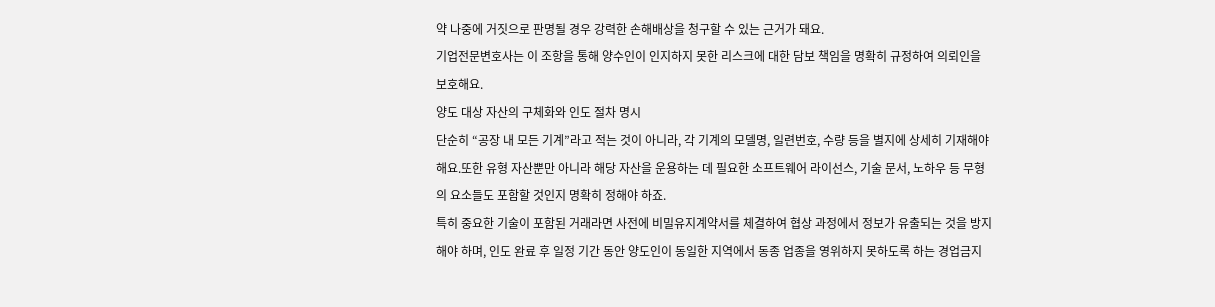약 나중에 거짓으로 판명될 경우 강력한 손해배상을 청구할 수 있는 근거가 돼요.
기업전문변호사는 이 조항을 통해 양수인이 인지하지 못한 리스크에 대한 담보 책임을 명확히 규정하여 의뢰인을 보호해요.
양도 대상 자산의 구체화와 인도 절차 명시
단순히 “공장 내 모든 기계”라고 적는 것이 아니라, 각 기계의 모델명, 일련번호, 수량 등을 별지에 상세히 기재해야 해요.또한 유형 자산뿐만 아니라 해당 자산을 운용하는 데 필요한 소프트웨어 라이선스, 기술 문서, 노하우 등 무형의 요소들도 포함할 것인지 명확히 정해야 하죠.
특히 중요한 기술이 포함된 거래라면 사전에 비밀유지계약서를 체결하여 협상 과정에서 정보가 유출되는 것을 방지해야 하며, 인도 완료 후 일정 기간 동안 양도인이 동일한 지역에서 동종 업종을 영위하지 못하도록 하는 경업금지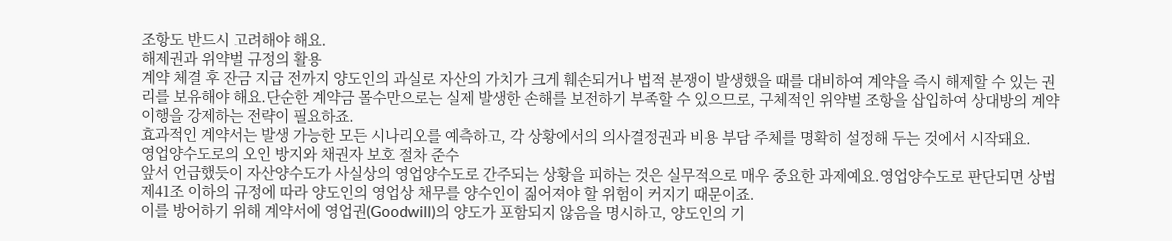조항도 반드시 고려해야 해요.
해제권과 위약벌 규정의 활용
계약 체결 후 잔금 지급 전까지 양도인의 과실로 자산의 가치가 크게 훼손되거나 법적 분쟁이 발생했을 때를 대비하여 계약을 즉시 해제할 수 있는 권리를 보유해야 해요.단순한 계약금 몰수만으로는 실제 발생한 손해를 보전하기 부족할 수 있으므로, 구체적인 위약벌 조항을 삽입하여 상대방의 계약 이행을 강제하는 전략이 필요하죠.
효과적인 계약서는 발생 가능한 모든 시나리오를 예측하고, 각 상황에서의 의사결정권과 비용 부담 주체를 명확히 설정해 두는 것에서 시작돼요.
영업양수도로의 오인 방지와 채권자 보호 절차 준수
앞서 언급했듯이 자산양수도가 사실상의 영업양수도로 간주되는 상황을 피하는 것은 실무적으로 매우 중요한 과제예요.영업양수도로 판단되면 상법 제41조 이하의 규정에 따라 양도인의 영업상 채무를 양수인이 짊어져야 할 위험이 커지기 때문이죠.
이를 방어하기 위해 계약서에 영업권(Goodwill)의 양도가 포함되지 않음을 명시하고, 양도인의 기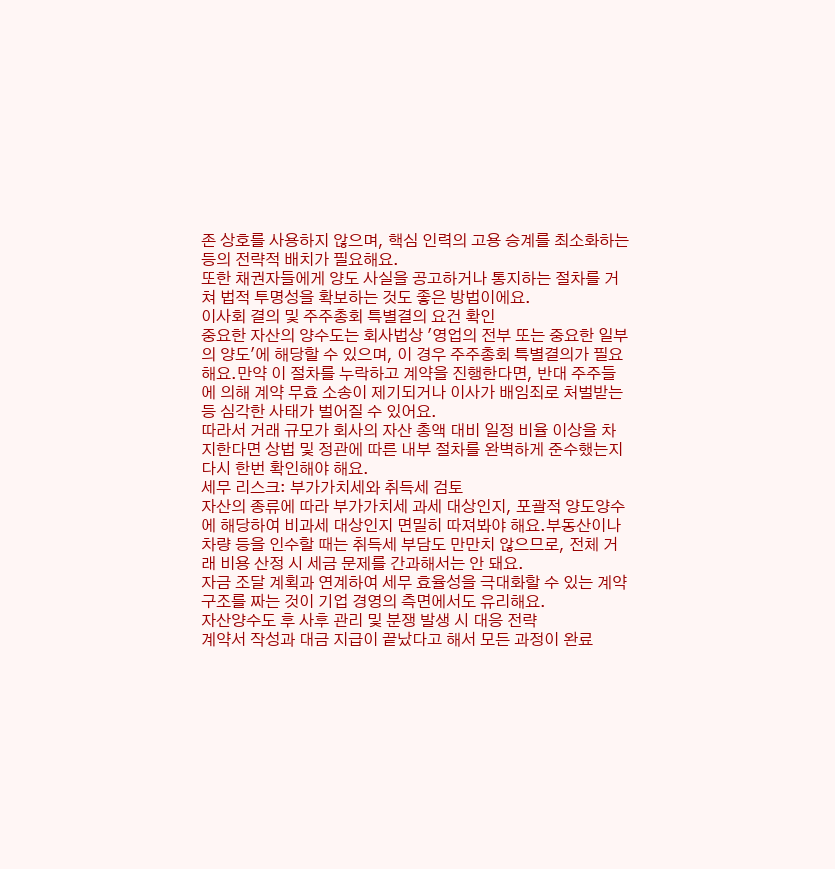존 상호를 사용하지 않으며, 핵심 인력의 고용 승계를 최소화하는 등의 전략적 배치가 필요해요.
또한 채권자들에게 양도 사실을 공고하거나 통지하는 절차를 거쳐 법적 투명성을 확보하는 것도 좋은 방법이에요.
이사회 결의 및 주주총회 특별결의 요건 확인
중요한 자산의 양수도는 회사법상 '영업의 전부 또는 중요한 일부의 양도'에 해당할 수 있으며, 이 경우 주주총회 특별결의가 필요해요.만약 이 절차를 누락하고 계약을 진행한다면, 반대 주주들에 의해 계약 무효 소송이 제기되거나 이사가 배임죄로 처벌받는 등 심각한 사태가 벌어질 수 있어요.
따라서 거래 규모가 회사의 자산 총액 대비 일정 비율 이상을 차지한다면 상법 및 정관에 따른 내부 절차를 완벽하게 준수했는지 다시 한번 확인해야 해요.
세무 리스크: 부가가치세와 취득세 검토
자산의 종류에 따라 부가가치세 과세 대상인지, 포괄적 양도양수에 해당하여 비과세 대상인지 면밀히 따져봐야 해요.부동산이나 차량 등을 인수할 때는 취득세 부담도 만만치 않으므로, 전체 거래 비용 산정 시 세금 문제를 간과해서는 안 돼요.
자금 조달 계획과 연계하여 세무 효율성을 극대화할 수 있는 계약 구조를 짜는 것이 기업 경영의 측면에서도 유리해요.
자산양수도 후 사후 관리 및 분쟁 발생 시 대응 전략
계약서 작성과 대금 지급이 끝났다고 해서 모든 과정이 완료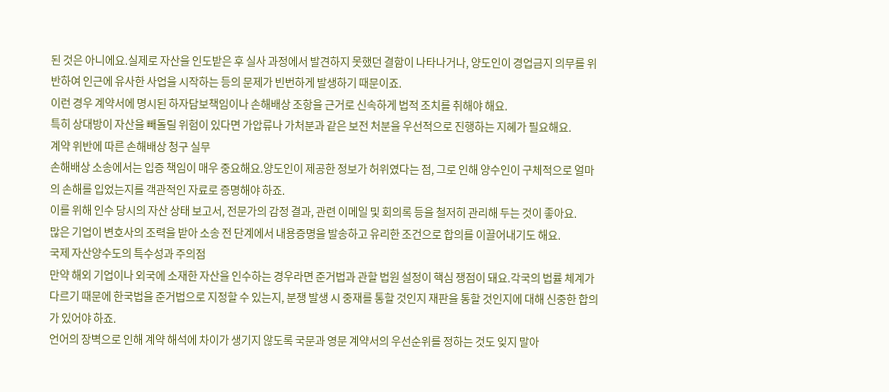된 것은 아니에요.실제로 자산을 인도받은 후 실사 과정에서 발견하지 못했던 결함이 나타나거나, 양도인이 경업금지 의무를 위반하여 인근에 유사한 사업을 시작하는 등의 문제가 빈번하게 발생하기 때문이죠.
이런 경우 계약서에 명시된 하자담보책임이나 손해배상 조항을 근거로 신속하게 법적 조치를 취해야 해요.
특히 상대방이 자산을 빼돌릴 위험이 있다면 가압류나 가처분과 같은 보전 처분을 우선적으로 진행하는 지혜가 필요해요.
계약 위반에 따른 손해배상 청구 실무
손해배상 소송에서는 입증 책임이 매우 중요해요.양도인이 제공한 정보가 허위였다는 점, 그로 인해 양수인이 구체적으로 얼마의 손해를 입었는지를 객관적인 자료로 증명해야 하죠.
이를 위해 인수 당시의 자산 상태 보고서, 전문가의 감정 결과, 관련 이메일 및 회의록 등을 철저히 관리해 두는 것이 좋아요.
많은 기업이 변호사의 조력을 받아 소송 전 단계에서 내용증명을 발송하고 유리한 조건으로 합의를 이끌어내기도 해요.
국제 자산양수도의 특수성과 주의점
만약 해외 기업이나 외국에 소재한 자산을 인수하는 경우라면 준거법과 관할 법원 설정이 핵심 쟁점이 돼요.각국의 법률 체계가 다르기 때문에 한국법을 준거법으로 지정할 수 있는지, 분쟁 발생 시 중재를 통할 것인지 재판을 통할 것인지에 대해 신중한 합의가 있어야 하죠.
언어의 장벽으로 인해 계약 해석에 차이가 생기지 않도록 국문과 영문 계약서의 우선순위를 정하는 것도 잊지 말아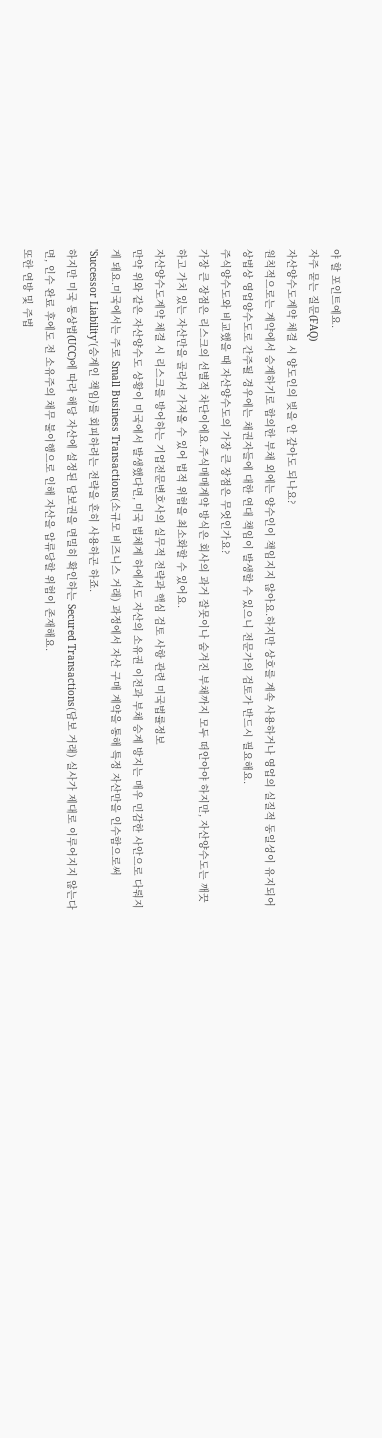야 할 포인트예요.
자주 묻는 질문(FAQ)
자산양수도계약 체결 시 양도인의 빚을 안 갚아도 되나요?
원칙적으로는 계약에서 승계하기로 합의한 부채 외에는 양수인이 책임지지 않아요.하지만 상호를 계속 사용하거나 영업의 실질적 동일성이 유지되어 상법상 영업양수도로 간주될 경우에는 채권자들에 대한 연대 책임이 발생할 수 있으니 전문가의 검토가 반드시 필요해요.
주식양수도와 비교했을 때 자산양수도의 가장 큰 장점은 무엇인가요?
가장 큰 장점은 리스크의 선별적 차단이에요.주식매매계약 방식은 회사의 과거 잘못이나 숨겨진 부채까지 모두 떠안아야 하지만, 자산양수도는 깨끗하고 가치 있는 자산만을 골라서 가져올 수 있어 법적 위험을 최소화할 수 있어요.
자산양수도계약 체결 시 리스크를 방어하는 기업전문변호사의 실무적 전략과 핵심 검토 사항 관련 미국법률정보
만약 위와 같은 자산양수도 상황이 미국에서 발생했다면, 미국 법체계 하에서도 자산의 소유권 이전과 부채 승계 방지는 매우 민감한 사안으로 다뤄지게 돼요.미국에서는 주로 Small Business Transactions(소규모 비즈니스 거래) 과정에서 자산 구매 계약을 통해 특정 자산만을 인수함으로써 'Successor Liability'(승계인 책임)를 회피하려는 전략을 흔히 사용하곤 하죠.
하지만 미국 통상법(UCC)에 따라 해당 자산에 설정된 담보권을 면밀히 확인하는 Secured Transactions(담보 거래) 실사가 제대로 이루어지지 않는다면, 인수 완료 후에도 전 소유주의 채무 불이행으로 인해 자산을 압류당할 위험이 존재해요.
또한 연방 및 주법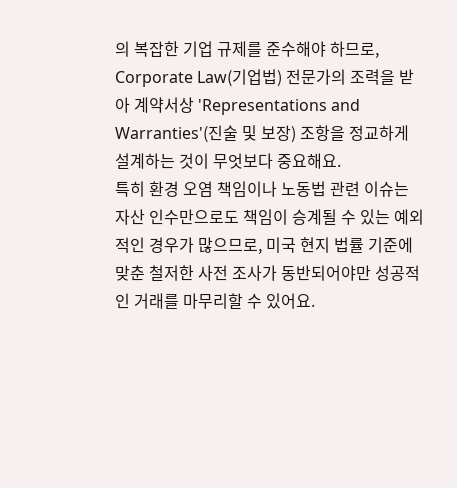의 복잡한 기업 규제를 준수해야 하므로, Corporate Law(기업법) 전문가의 조력을 받아 계약서상 'Representations and Warranties'(진술 및 보장) 조항을 정교하게 설계하는 것이 무엇보다 중요해요.
특히 환경 오염 책임이나 노동법 관련 이슈는 자산 인수만으로도 책임이 승계될 수 있는 예외적인 경우가 많으므로, 미국 현지 법률 기준에 맞춘 철저한 사전 조사가 동반되어야만 성공적인 거래를 마무리할 수 있어요.